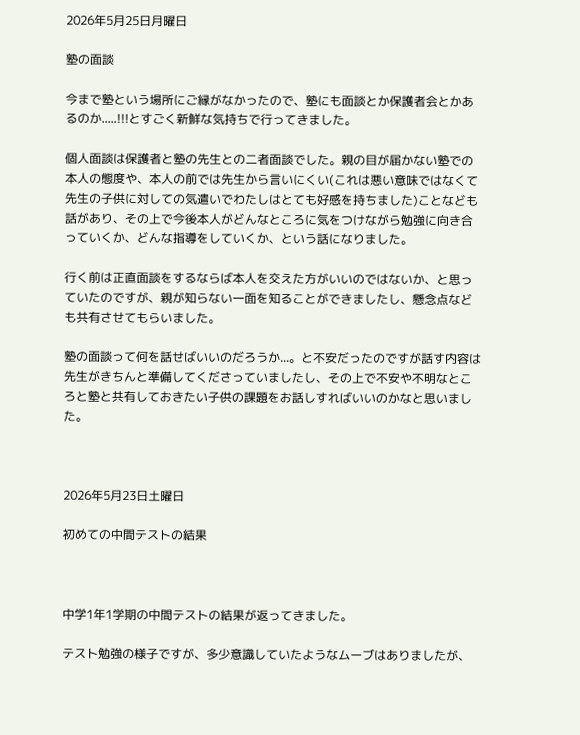2026年5月25日月曜日

塾の面談

今まで塾という場所にご縁がなかったので、塾にも面談とか保護者会とかあるのか.....!!!とすごく新鮮な気持ちで行ってきました。

個人面談は保護者と塾の先生との二者面談でした。親の目が届かない塾での本人の態度や、本人の前では先生から言いにくい(これは悪い意味ではなくて先生の子供に対しての気遣いでわたしはとても好感を持ちました)ことなども話があり、その上で今後本人がどんなところに気をつけながら勉強に向き合っていくか、どんな指導をしていくか、という話になりました。

行く前は正直面談をするならば本人を交えた方がいいのではないか、と思っていたのですが、親が知らない一面を知ることができましたし、懸念点なども共有させてもらいました。

塾の面談って何を話せばいいのだろうか...。と不安だったのですが話す内容は先生がきちんと準備してくださっていましたし、その上で不安や不明なところと塾と共有しておきたい子供の課題をお話しすればいいのかなと思いました。



2026年5月23日土曜日

初めての中間テストの結果



中学1年1学期の中間テストの結果が返ってきました。

テスト勉強の様子ですが、多少意識していたようなムーブはありましたが、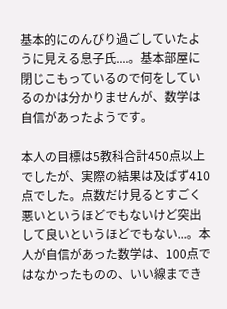基本的にのんびり過ごしていたように見える息子氏....。基本部屋に閉じこもっているので何をしているのかは分かりませんが、数学は自信があったようです。

本人の目標は5教科合計450点以上でしたが、実際の結果は及ばず410点でした。点数だけ見るとすごく悪いというほどでもないけど突出して良いというほどでもない...。本人が自信があった数学は、100点ではなかったものの、いい線までき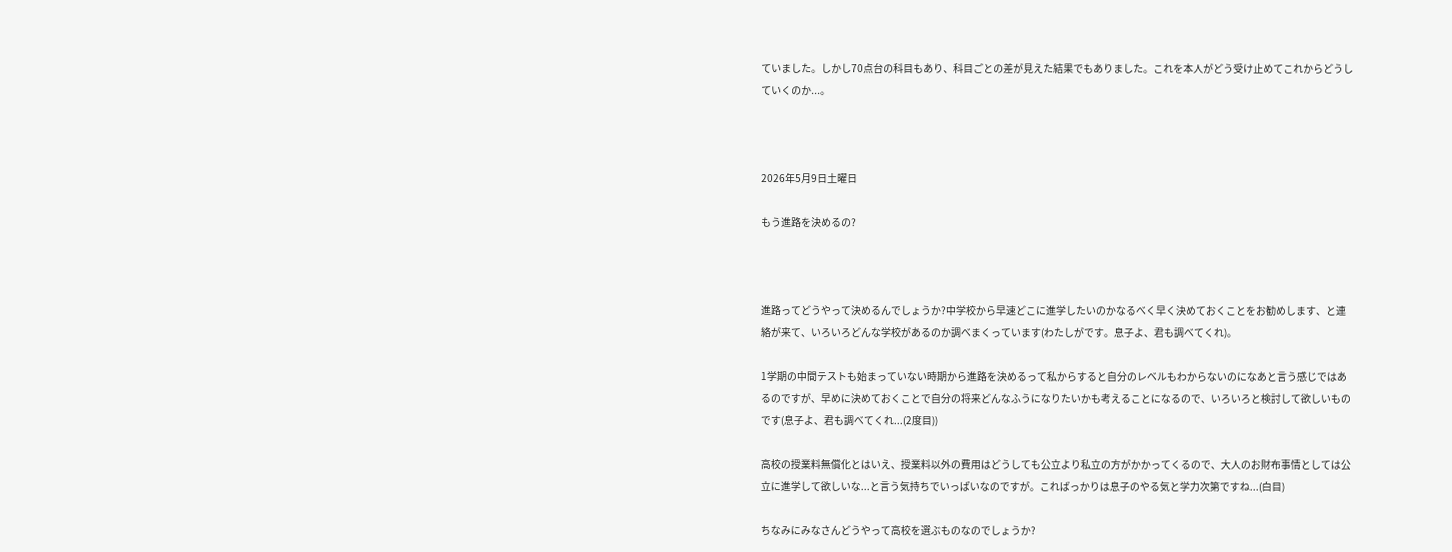ていました。しかし70点台の科目もあり、科目ごとの差が見えた結果でもありました。これを本人がどう受け止めてこれからどうしていくのか...。



2026年5月9日土曜日

もう進路を決めるの?



進路ってどうやって決めるんでしょうか?中学校から早速どこに進学したいのかなるべく早く決めておくことをお勧めします、と連絡が来て、いろいろどんな学校があるのか調べまくっています(わたしがです。息子よ、君も調べてくれ)。

1学期の中間テストも始まっていない時期から進路を決めるって私からすると自分のレベルもわからないのになあと言う感じではあるのですが、早めに決めておくことで自分の将来どんなふうになりたいかも考えることになるので、いろいろと検討して欲しいものです(息子よ、君も調べてくれ...(2度目))

高校の授業料無償化とはいえ、授業料以外の費用はどうしても公立より私立の方がかかってくるので、大人のお財布事情としては公立に進学して欲しいな...と言う気持ちでいっぱいなのですが。こればっかりは息子のやる気と学力次第ですね...(白目)

ちなみにみなさんどうやって高校を選ぶものなのでしょうか?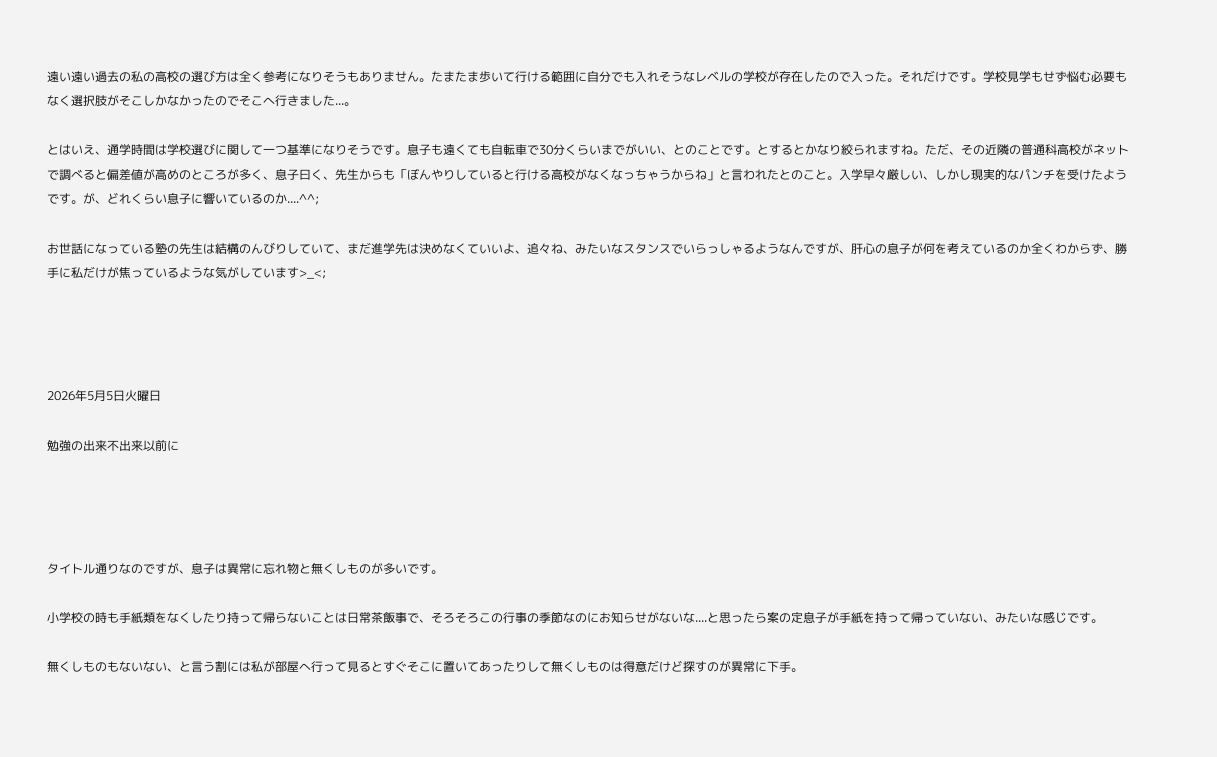遠い遠い過去の私の高校の選び方は全く参考になりそうもありません。たまたま歩いて行ける範囲に自分でも入れそうなレベルの学校が存在したので入った。それだけです。学校見学もせず悩む必要もなく選択肢がそこしかなかったのでそこへ行きました...。

とはいえ、通学時間は学校選びに関して一つ基準になりそうです。息子も遠くても自転車で30分くらいまでがいい、とのことです。とするとかなり絞られますね。ただ、その近隣の普通科高校がネットで調べると偏差値が高めのところが多く、息子曰く、先生からも「ぼんやりしていると行ける高校がなくなっちゃうからね」と言われたとのこと。入学早々厳しい、しかし現実的なパンチを受けたようです。が、どれくらい息子に響いているのか....^^;

お世話になっている塾の先生は結構のんびりしていて、まだ進学先は決めなくていいよ、追々ね、みたいなスタンスでいらっしゃるようなんですが、肝心の息子が何を考えているのか全くわからず、勝手に私だけが焦っているような気がしています>_<;




2026年5月5日火曜日

勉強の出来不出来以前に




タイトル通りなのですが、息子は異常に忘れ物と無くしものが多いです。

小学校の時も手紙類をなくしたり持って帰らないことは日常茶飯事で、そろそろこの行事の季節なのにお知らせがないな....と思ったら案の定息子が手紙を持って帰っていない、みたいな感じです。

無くしものもないない、と言う割には私が部屋へ行って見るとすぐそこに置いてあったりして無くしものは得意だけど探すのが異常に下手。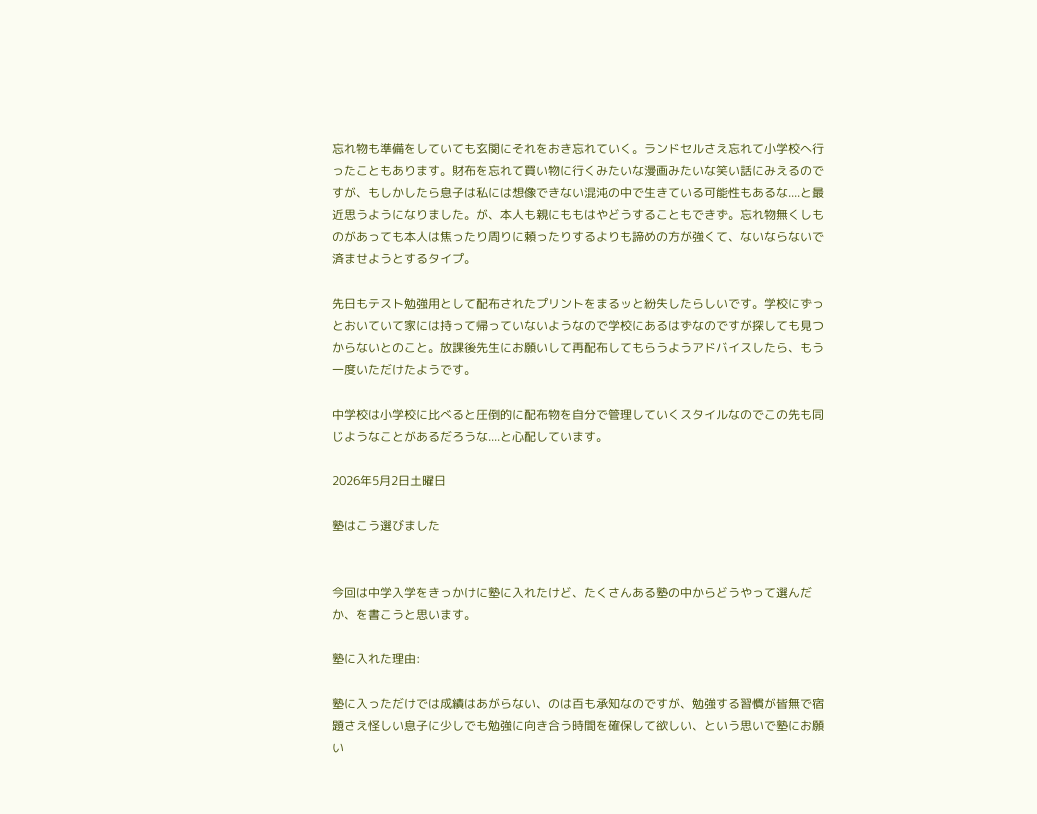忘れ物も準備をしていても玄関にそれをおき忘れていく。ランドセルさえ忘れて小学校へ行ったこともあります。財布を忘れて買い物に行くみたいな漫画みたいな笑い話にみえるのですが、もしかしたら息子は私には想像できない混沌の中で生きている可能性もあるな....と最近思うようになりました。が、本人も親にももはやどうすることもできず。忘れ物無くしものがあっても本人は焦ったり周りに頼ったりするよりも諦めの方が強くて、ないならないで済ませようとするタイプ。

先日もテスト勉強用として配布されたプリントをまるッと紛失したらしいです。学校にずっとおいていて家には持って帰っていないようなので学校にあるはずなのですが探しても見つからないとのこと。放課後先生にお願いして再配布してもらうようアドバイスしたら、もう一度いただけたようです。

中学校は小学校に比べると圧倒的に配布物を自分で管理していくスタイルなのでこの先も同じようなことがあるだろうな....と心配しています。

2026年5月2日土曜日

塾はこう選びました


今回は中学入学をきっかけに塾に入れたけど、たくさんある塾の中からどうやって選んだか、を書こうと思います。

塾に入れた理由:

塾に入っただけでは成績はあがらない、のは百も承知なのですが、勉強する習慣が皆無で宿題さえ怪しい息子に少しでも勉強に向き合う時間を確保して欲しい、という思いで塾にお願い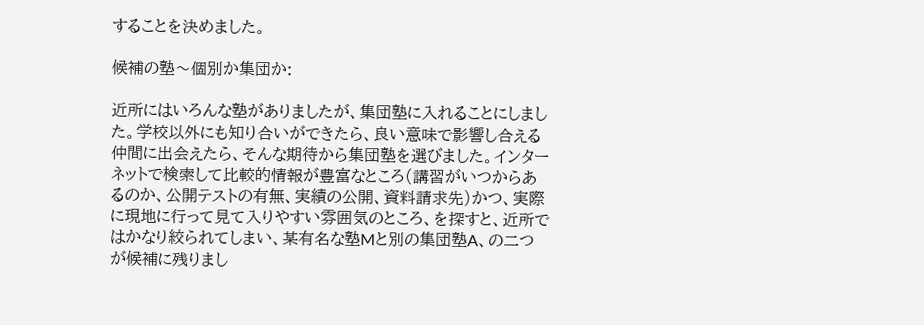することを決めました。

候補の塾〜個別か集団か:

近所にはいろんな塾がありましたが、集団塾に入れることにしました。学校以外にも知り合いができたら、良い意味で影響し合える仲間に出会えたら、そんな期待から集団塾を選びました。インターネットで検索して比較的情報が豊富なところ(講習がいつからあるのか、公開テストの有無、実績の公開、資料請求先)かつ、実際に現地に行って見て入りやすい雰囲気のところ、を探すと、近所ではかなり絞られてしまい、某有名な塾Mと別の集団塾A、の二つが候補に残りまし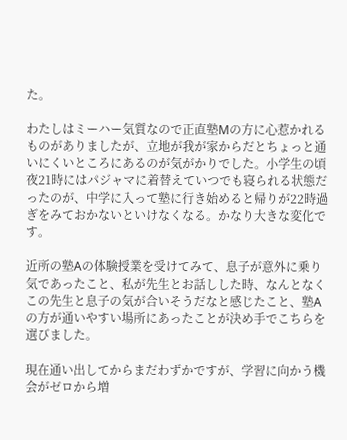た。

わたしはミーハー気質なので正直塾Mの方に心惹かれるものがありましたが、立地が我が家からだとちょっと通いにくいところにあるのが気がかりでした。小学生の頃夜21時にはパジャマに着替えていつでも寝られる状態だったのが、中学に入って塾に行き始めると帰りが22時過ぎをみておかないといけなくなる。かなり大きな変化です。

近所の塾Aの体験授業を受けてみて、息子が意外に乗り気であったこと、私が先生とお話しした時、なんとなくこの先生と息子の気が合いそうだなと感じたこと、塾Aの方が通いやすい場所にあったことが決め手でこちらを選びました。

現在通い出してからまだわずかですが、学習に向かう機会がゼロから増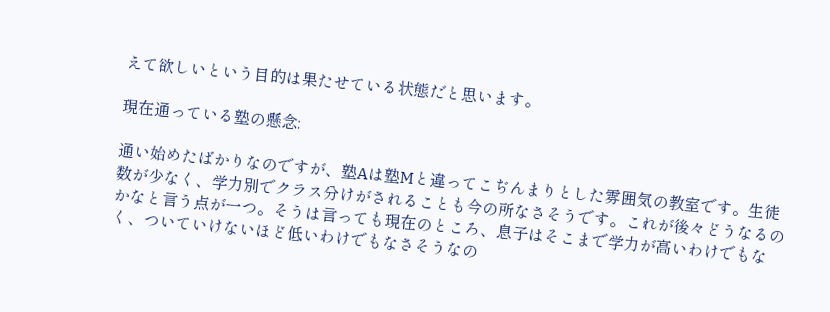えて欲しいという目的は果たせている状態だと思います。

現在通っている塾の懸念:

通い始めたばかりなのですが、塾Aは塾Mと違ってこぢんまりとした雰囲気の教室です。生徒数が少なく、学力別でクラス分けがされることも今の所なさそうです。これが後々どうなるのかなと言う点が一つ。そうは言っても現在のところ、息子はそこまで学力が高いわけでもなく、ついていけないほど低いわけでもなさそうなの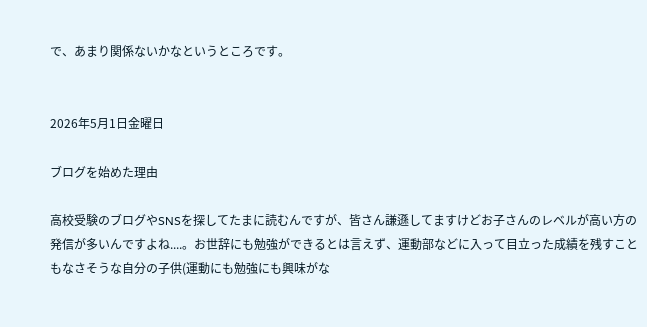で、あまり関係ないかなというところです。


2026年5月1日金曜日

ブログを始めた理由

高校受験のブログやSNSを探してたまに読むんですが、皆さん謙遜してますけどお子さんのレベルが高い方の発信が多いんですよね....。お世辞にも勉強ができるとは言えず、運動部などに入って目立った成績を残すこともなさそうな自分の子供(運動にも勉強にも興味がな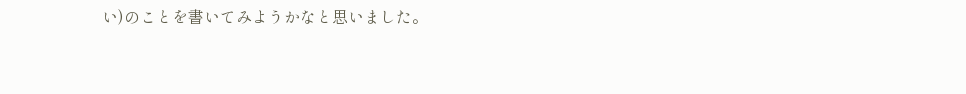い)のことを書いてみようかなと思いました。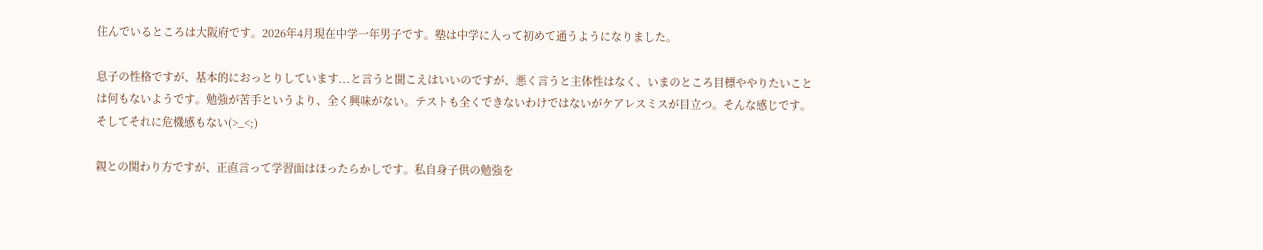住んでいるところは大阪府です。2026年4月現在中学一年男子です。塾は中学に入って初めて通うようになりました。

息子の性格ですが、基本的におっとりしています...と言うと聞こえはいいのですが、悪く言うと主体性はなく、いまのところ目標ややりたいことは何もないようです。勉強が苦手というより、全く興味がない。テストも全くできないわけではないがケアレスミスが目立つ。そんな感じです。そしてそれに危機感もない(>_<;)

親との関わり方ですが、正直言って学習面はほったらかしです。私自身子供の勉強を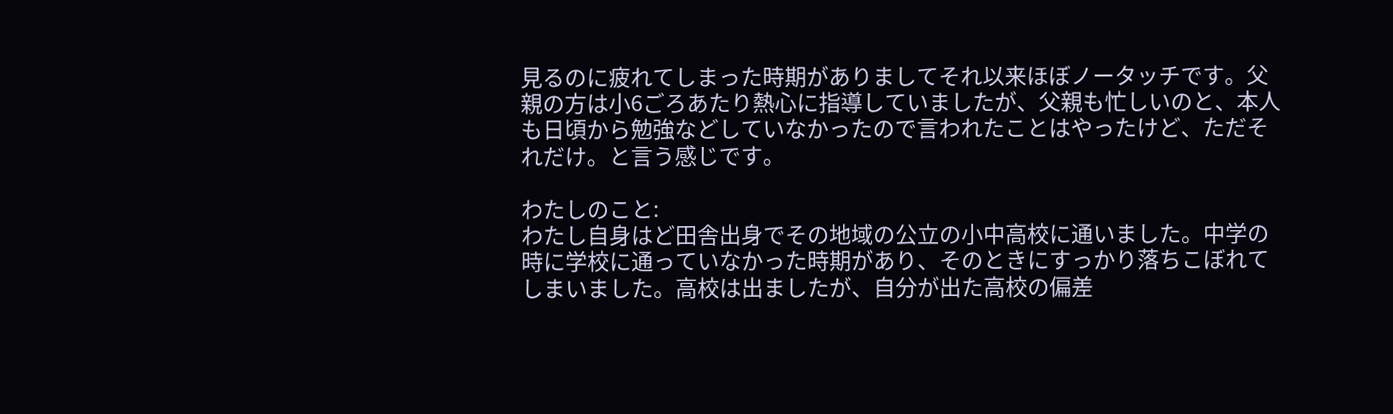見るのに疲れてしまった時期がありましてそれ以来ほぼノータッチです。父親の方は小6ごろあたり熱心に指導していましたが、父親も忙しいのと、本人も日頃から勉強などしていなかったので言われたことはやったけど、ただそれだけ。と言う感じです。

わたしのこと:
わたし自身はど田舎出身でその地域の公立の小中高校に通いました。中学の時に学校に通っていなかった時期があり、そのときにすっかり落ちこぼれてしまいました。高校は出ましたが、自分が出た高校の偏差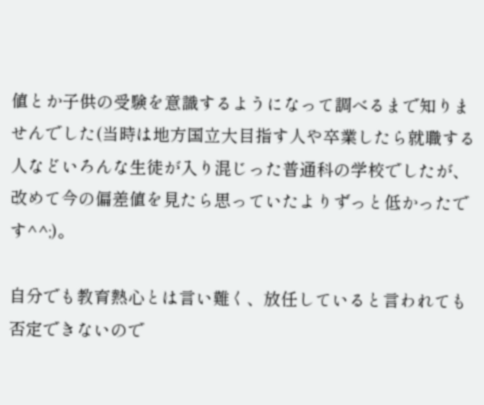値とか子供の受験を意識するようになって調べるまで知りませんでした(当時は地方国立大目指す人や卒業したら就職する人などいろんな生徒が入り混じった普通科の学校でしたが、改めて今の偏差値を見たら思っていたよりずっと低かったです^^;)。

自分でも教育熱心とは言い難く、放任していると言われても否定できないので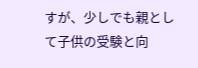すが、少しでも親として子供の受験と向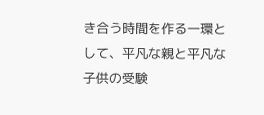き合う時間を作る一環として、平凡な親と平凡な子供の受験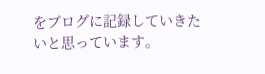をブログに記録していきたいと思っています。